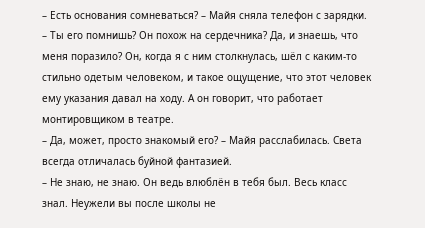– Есть основания сомневаться? – Майя сняла телефон с зарядки.
– Ты его помнишь? Он похож на сердечника? Да, и знаешь, что меня поразило? Он, когда я с ним столкнулась, шёл с каким-то стильно одетым человеком, и такое ощущение, что этот человек ему указания давал на ходу. А он говорит, что работает монтировщиком в театре.
– Да, может, просто знакомый его? – Майя расслабилась. Света всегда отличалась буйной фантазией.
– Не знаю, не знаю. Он ведь влюблён в тебя был. Весь класс знал. Неужели вы после школы не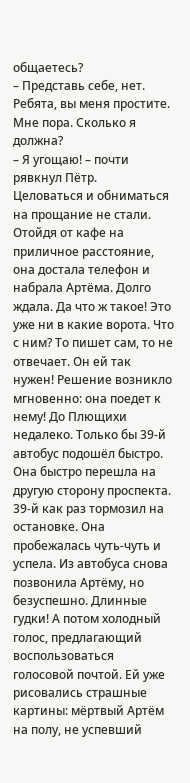общаетесь?
– Представь себе, нет. Ребята, вы меня простите. Мне пора. Сколько я должна?
– Я угощаю! – почти рявкнул Пётр.
Целоваться и обниматься на прощание не стали.
Отойдя от кафе на приличное расстояние, она достала телефон и набрала Артёма. Долго ждала. Да что ж такое! Это уже ни в какие ворота. Что с ним? То пишет сам, то не отвечает. Он ей так нужен! Решение возникло мгновенно: она поедет к нему! До Плющихи недалеко. Только бы 39-й автобус подошёл быстро.
Она быстро перешла на другую сторону проспекта. 39-й как раз тормозил на остановке. Она пробежалась чуть-чуть и успела. Из автобуса снова позвонила Артёму, но безуспешно. Длинные гудки! А потом холодный голос, предлагающий воспользоваться голосовой почтой. Ей уже рисовались страшные картины: мёртвый Артём на полу, не успевший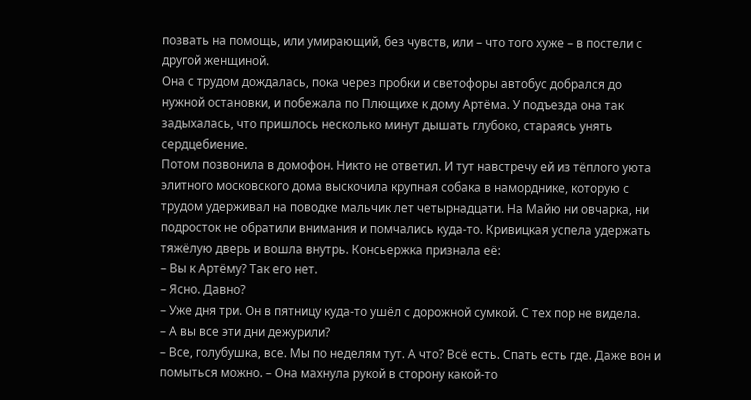позвать на помощь, или умирающий, без чувств, или – что того хуже – в постели с другой женщиной.
Она с трудом дождалась, пока через пробки и светофоры автобус добрался до нужной остановки, и побежала по Плющихе к дому Артёма. У подъезда она так задыхалась, что пришлось несколько минут дышать глубоко, стараясь унять сердцебиение.
Потом позвонила в домофон. Никто не ответил. И тут навстречу ей из тёплого уюта элитного московского дома выскочила крупная собака в наморднике, которую с трудом удерживал на поводке мальчик лет четырнадцати. На Майю ни овчарка, ни подросток не обратили внимания и помчались куда-то. Кривицкая успела удержать тяжёлую дверь и вошла внутрь. Консьержка признала её:
– Вы к Артёму? Так его нет.
– Ясно. Давно?
– Уже дня три. Он в пятницу куда-то ушёл с дорожной сумкой. С тех пор не видела.
– А вы все эти дни дежурили?
– Все, голубушка, все. Мы по неделям тут. А что? Всё есть. Спать есть где. Даже вон и помыться можно. – Она махнула рукой в сторону какой-то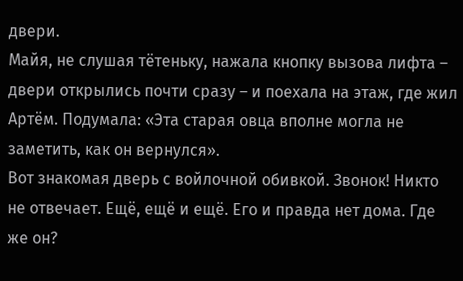двери.
Майя, не слушая тётеньку, нажала кнопку вызова лифта – двери открылись почти сразу – и поехала на этаж, где жил Артём. Подумала: «Эта старая овца вполне могла не заметить, как он вернулся».
Вот знакомая дверь с войлочной обивкой. Звонок! Никто не отвечает. Ещё, ещё и ещё. Его и правда нет дома. Где же он?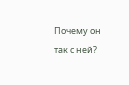Почему он так с ней?